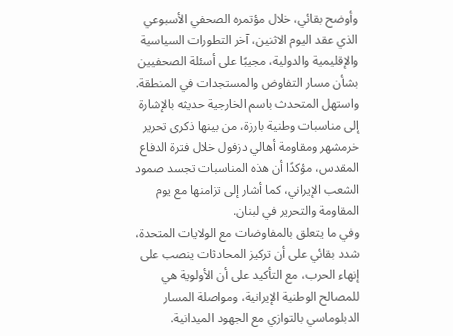وأوضح بقائي، خلال مؤتمره الصحفي الأسبوعي الذي عقد اليوم الاثنين، آخر التطورات السياسية والإقليمية والدولية، مجيبًا على أسئلة الصحفيين بشأن مسار التفاوض والمستجدات في المنطقة.
واستهل المتحدث باسم الخارجية حديثه بالإشارة إلى مناسبات وطنية بارزة، من بينها ذكرى تحرير خرمشهر ومقاومة أهالي دزفول خلال فترة الدفاع المقدس، مؤكدًا أن هذه المناسبات تجسد صمود الشعب الإيراني، كما أشار إلى تزامنها مع يوم المقاومة والتحرير في لبنان.
وفي ما يتعلق بالمفاوضات مع الولايات المتحدة، شدد بقائي على أن تركيز المحادثات ينصب على إنهاء الحرب، مع التأكيد على أن الأولوية هي للمصالح الوطنية الإيرانية، ومواصلة المسار الدبلوماسي بالتوازي مع الجهود الميدانية.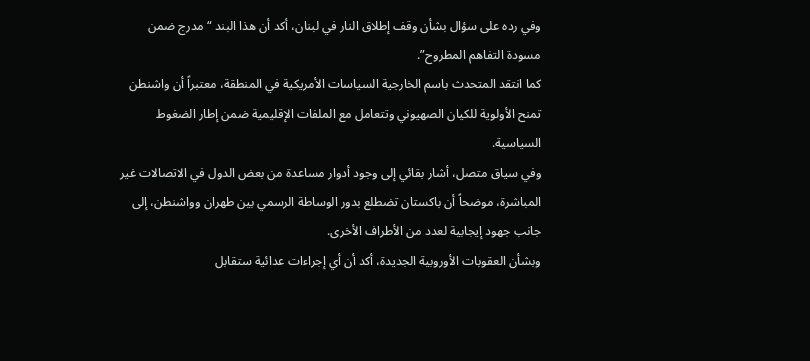وفي رده على سؤال بشأن وقف إطلاق النار في لبنان، أكد أن هذا البند “مدرج ضمن مسودة التفاهم المطروح”.
كما انتقد المتحدث باسم الخارجية السياسات الأمريكية في المنطقة، معتبراً أن واشنطن تمنح الأولوية للكيان الصهيوني وتتعامل مع الملفات الإقليمية ضمن إطار الضغوط السياسية.
وفي سياق متصل، أشار بقائي إلى وجود أدوار مساعدة من بعض الدول في الاتصالات غير المباشرة، موضحاً أن باكستان تضطلع بدور الوساطة الرسمي بين طهران وواشنطن، إلى جانب جهود إيجابية لعدد من الأطراف الأخرى.
وبشأن العقوبات الأوروبية الجديدة، أكد أن أي إجراءات عدائية ستقابل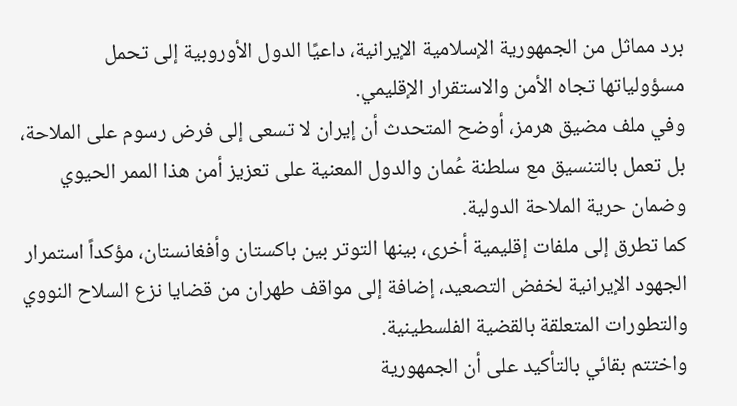برد مماثل من الجمهورية الإسلامية الإيرانية، داعيًا الدول الأوروبية إلى تحمل مسؤولياتها تجاه الأمن والاستقرار الإقليمي.
وفي ملف مضيق هرمز، أوضح المتحدث أن إيران لا تسعى إلى فرض رسوم على الملاحة، بل تعمل بالتنسيق مع سلطنة عُمان والدول المعنية على تعزيز أمن هذا الممر الحيوي وضمان حرية الملاحة الدولية.
كما تطرق إلى ملفات إقليمية أخرى، بينها التوتر بين باكستان وأفغانستان، مؤكداً استمرار الجهود الإيرانية لخفض التصعيد، إضافة إلى مواقف طهران من قضايا نزع السلاح النووي والتطورات المتعلقة بالقضية الفلسطينية.
واختتم بقائي بالتأكيد على أن الجمهورية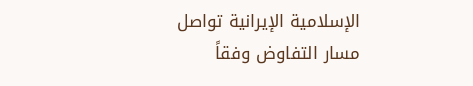الإسلامية الإيرانية تواصل مسار التفاوض وفقاً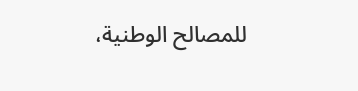للمصالح الوطنية،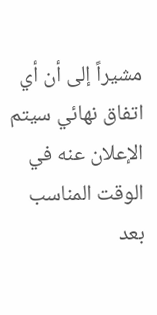مشيراً إلى أن أي اتفاق نهائي سيتم الإعلان عنه في الوقت المناسب بعد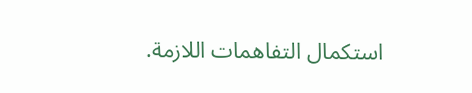استكمال التفاهمات اللازمة.